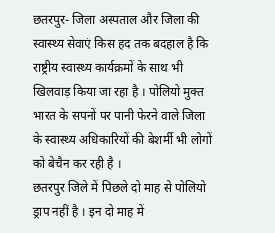छतरपुर- जिला अस्पताल और जिला की स्वास्थ्य सेवाएं किस हद तक बदहाल है कि राष्ट्रीय स्वास्थ्य कार्यक्रमों के साथ भी खिलवाड़ किया जा रहा है । पोलियो मुक्त भारत के सपनों पर पानी फेरने वाले जिला के स्वास्थ्य अधिकारियों की बेशर्मी भी लोगों को बेचैन कर रही है ।
छतरपुर जिले में पिछले दो माह से पोलियो ड्राप नहीं है । इन दो माह में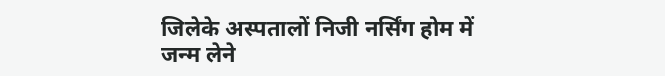जिलेके अस्पतालों निजी नर्सिंग होम में जन्म लेने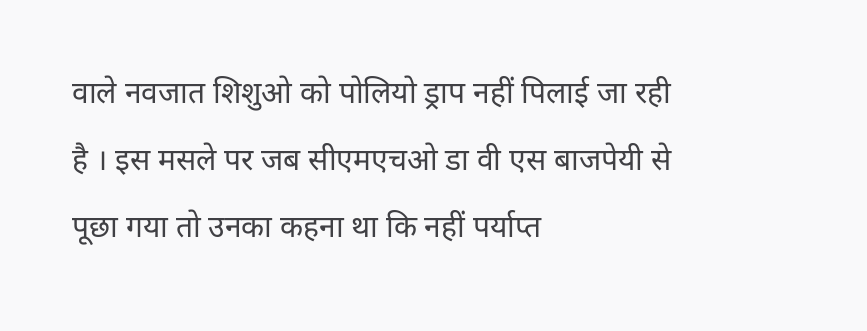वाले नवजात शिशुओ को पोलियो ड्राप नहीं पिलाई जा रही है । इस मसले पर जब सीएमएचओ डा वी एस बाजपेयी से पूछा गया तो उनका कहना था कि नहीं पर्याप्त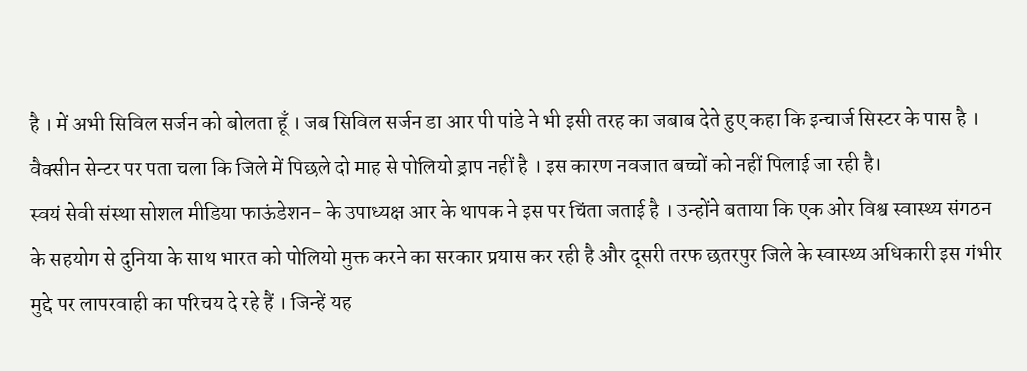है । में अभी सिविल सर्जन को बोलता हूँ । जब सिविल सर्जन डा आर पी पांडे ने भी इसी तरह का जबाब देते हुए कहा कि इन्चार्ज सिस्टर के पास है । वैक्सीन सेन्टर पर पता चला कि जिले में पिछले दो माह से पोलियो ड्राप नहीं है । इस कारण नवजात बच्चों को नहीं पिलाई जा रही है।
स्वयं सेवी संस्था सोशल मीडिया फाऊंडेशन- के उपाध्यक्ष आर के थापक ने इस पर चिंता जताई है । उन्होंने बताया कि एक ओर विश्व स्वास्थ्य संगठन के सहयोग से दुनिया के साथ भारत को पोलियो मुक्त करने का सरकार प्रयास कर रही है और दूसरी तरफ छतरपुर जिले के स्वास्थ्य अधिकारी इस गंभीर मुद्दे पर लापरवाही का परिचय दे रहे हैं । जिन्हें यह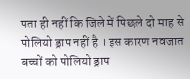पता ही नहीं कि जिले में पिछले दो माह से पोलियो ड्राप नहीं है । इस कारण नवजात बच्चों को पोलियो ड्राप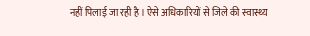नहीं पिलाई जा रही है । ऐसे अधिकारियों से जिले की स्वास्थ्य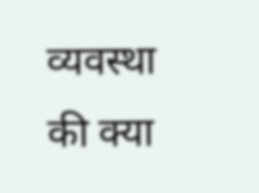व्यवस्था की क्या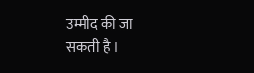उम्मीद की जा सकती है ।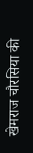खेमराज चौरसिया की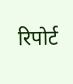रिपोर्ट